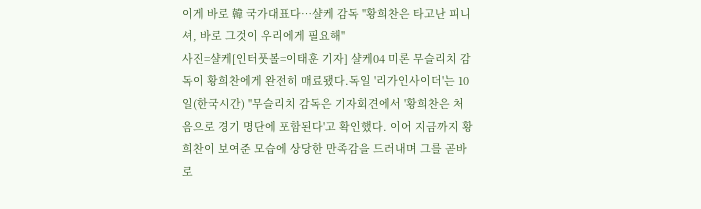이게 바로 韓 국가대표다…샬케 감독 "황희찬은 타고난 피니셔, 바로 그것이 우리에게 필요해"
사진=샬케[인터풋볼=이태훈 기자] 샬케04 미론 무슬리치 감독이 황희찬에게 완전히 매료됐다.독일 '리가인사이더'는 10일(한국시간) "무슬리치 감독은 기자회견에서 '황희찬은 처음으로 경기 명단에 포함된다'고 확인했다. 이어 지금까지 황희찬이 보여준 모습에 상당한 만족감을 드러내며 그를 곧바로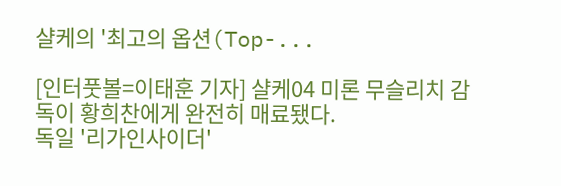샬케의 '최고의 옵션(Top-...

[인터풋볼=이태훈 기자] 샬케04 미론 무슬리치 감독이 황희찬에게 완전히 매료됐다.
독일 '리가인사이더'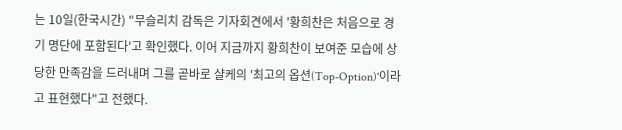는 10일(한국시간) "무슬리치 감독은 기자회견에서 '황희찬은 처음으로 경기 명단에 포함된다'고 확인했다. 이어 지금까지 황희찬이 보여준 모습에 상당한 만족감을 드러내며 그를 곧바로 샬케의 '최고의 옵션(Top-Option)'이라고 표현했다"고 전했다.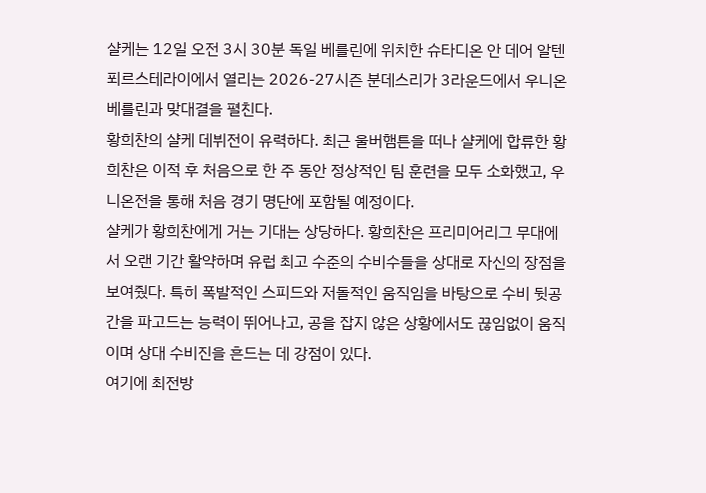샬케는 12일 오전 3시 30분 독일 베를린에 위치한 슈타디온 안 데어 알텐 푀르스테라이에서 열리는 2026-27시즌 분데스리가 3라운드에서 우니온 베를린과 맞대결을 펼친다.
황희찬의 샬케 데뷔전이 유력하다. 최근 울버햄튼을 떠나 샬케에 합류한 황희찬은 이적 후 처음으로 한 주 동안 정상적인 팀 훈련을 모두 소화했고, 우니온전을 통해 처음 경기 명단에 포함될 예정이다.
샬케가 황희찬에게 거는 기대는 상당하다. 황희찬은 프리미어리그 무대에서 오랜 기간 활약하며 유럽 최고 수준의 수비수들을 상대로 자신의 장점을 보여줬다. 특히 폭발적인 스피드와 저돌적인 움직임을 바탕으로 수비 뒷공간을 파고드는 능력이 뛰어나고, 공을 잡지 않은 상황에서도 끊임없이 움직이며 상대 수비진을 흔드는 데 강점이 있다.
여기에 최전방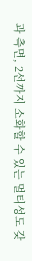과 측면, 2선까지 소화할 수 있는 멀티성도 갖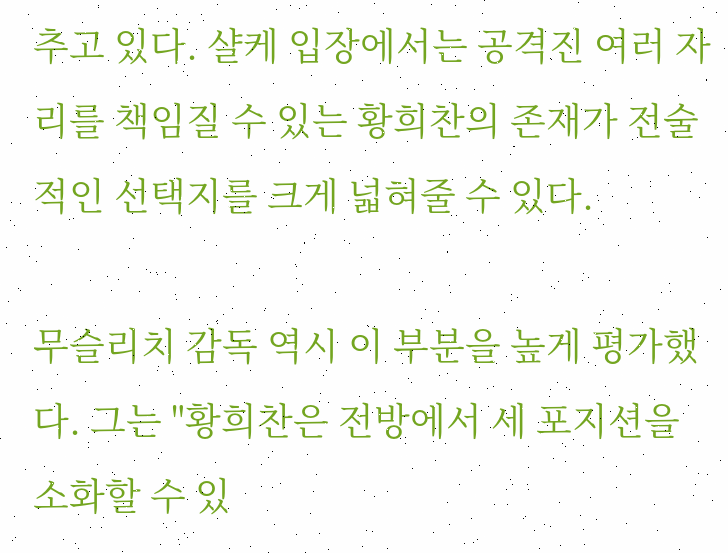추고 있다. 샬케 입장에서는 공격진 여러 자리를 책임질 수 있는 황희찬의 존재가 전술적인 선택지를 크게 넓혀줄 수 있다.

무슬리치 감독 역시 이 부분을 높게 평가했다. 그는 "황희찬은 전방에서 세 포지션을 소화할 수 있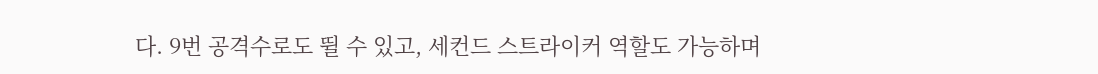다. 9번 공격수로도 뛸 수 있고, 세컨드 스트라이커 역할도 가능하며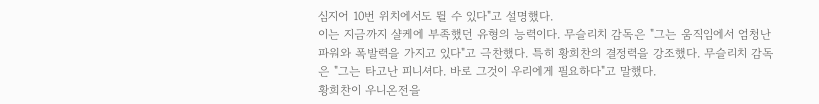심지어 10번 위치에서도 뛸 수 있다"고 설명했다.
이는 지금까지 샬케에 부족했던 유형의 능력이다. 무슬리치 감독은 "그는 움직임에서 엄청난 파워와 폭발력을 가지고 있다"고 극찬했다. 특히 황희찬의 결정력을 강조했다. 무슬리치 감독은 "그는 타고난 피니셔다. 바로 그것이 우리에게 필요하다"고 말했다.
황희찬이 우니온전을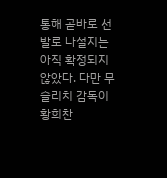통해 곧바로 선발로 나설지는 아직 확정되지 않았다. 다만 무슬리치 감독이 황희찬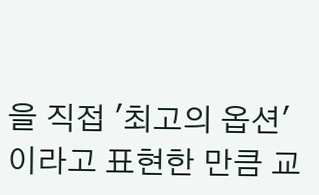을 직접 '최고의 옵션'이라고 표현한 만큼 교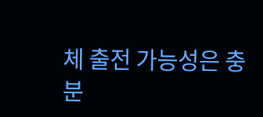체 출전 가능성은 충분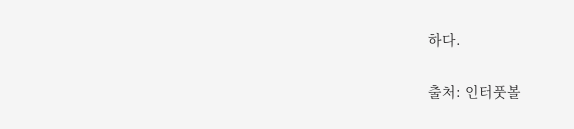하다.

출처: 인터풋볼